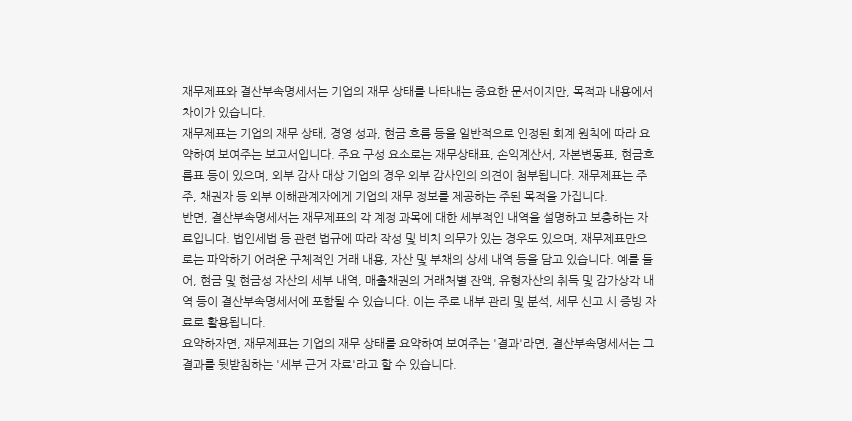재무제표와 결산부속명세서는 기업의 재무 상태를 나타내는 중요한 문서이지만, 목적과 내용에서 차이가 있습니다.
재무제표는 기업의 재무 상태, 경영 성과, 현금 흐름 등을 일반적으로 인정된 회계 원칙에 따라 요약하여 보여주는 보고서입니다. 주요 구성 요소로는 재무상태표, 손익계산서, 자본변동표, 현금흐름표 등이 있으며, 외부 감사 대상 기업의 경우 외부 감사인의 의견이 첨부됩니다. 재무제표는 주주, 채권자 등 외부 이해관계자에게 기업의 재무 정보를 제공하는 주된 목적을 가집니다.
반면, 결산부속명세서는 재무제표의 각 계정 과목에 대한 세부적인 내역을 설명하고 보충하는 자료입니다. 법인세법 등 관련 법규에 따라 작성 및 비치 의무가 있는 경우도 있으며, 재무제표만으로는 파악하기 어려운 구체적인 거래 내용, 자산 및 부채의 상세 내역 등을 담고 있습니다. 예를 들어, 현금 및 현금성 자산의 세부 내역, 매출채권의 거래처별 잔액, 유형자산의 취득 및 감가상각 내역 등이 결산부속명세서에 포함될 수 있습니다. 이는 주로 내부 관리 및 분석, 세무 신고 시 증빙 자료로 활용됩니다.
요약하자면, 재무제표는 기업의 재무 상태를 요약하여 보여주는 '결과'라면, 결산부속명세서는 그 결과를 뒷받침하는 '세부 근거 자료'라고 할 수 있습니다.